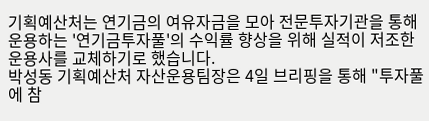기획예산처는 연기금의 여유자금을 모아 전문투자기관을 통해 운용하는 '연기금투자풀'의 수익률 향상을 위해 실적이 저조한 운용사를 교체하기로 했습니다.
박성동 기획예산처 자산운용팀장은 4일 브리핑을 통해 "투자풀에 참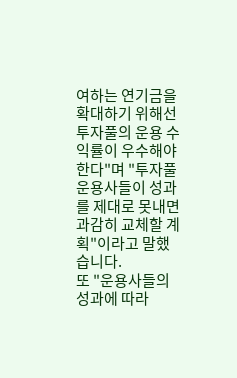여하는 연기금을 확대하기 위해선 투자풀의 운용 수익률이 우수해야 한다"며 "투자풀 운용사들이 성과를 제대로 못내면 과감히 교체할 계획"이라고 말했습니다.
또 "운용사들의 성과에 따라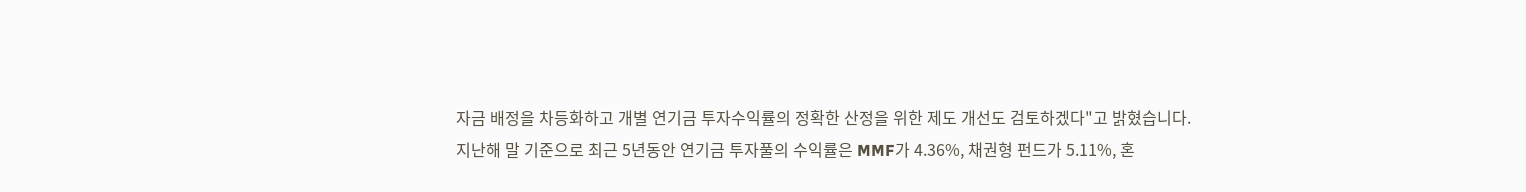자금 배정을 차등화하고 개별 연기금 투자수익률의 정확한 산정을 위한 제도 개선도 검토하겠다"고 밝혔습니다.
지난해 말 기준으로 최근 5년동안 연기금 투자풀의 수익률은 MMF가 4.36%, 채권형 펀드가 5.11%, 혼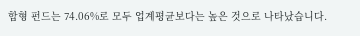합형 펀드는 74.06%로 모두 업계평균보다는 높은 것으로 나타났습니다.